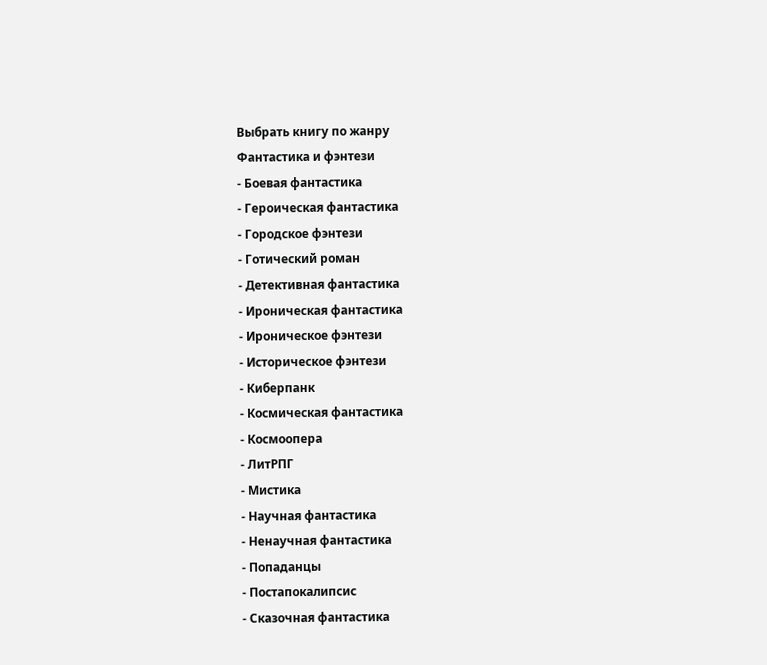Выбрать книгу по жанру
Фантастика и фэнтези
- Боевая фантастика
- Героическая фантастика
- Городское фэнтези
- Готический роман
- Детективная фантастика
- Ироническая фантастика
- Ироническое фэнтези
- Историческое фэнтези
- Киберпанк
- Космическая фантастика
- Космоопера
- ЛитРПГ
- Мистика
- Научная фантастика
- Ненаучная фантастика
- Попаданцы
- Постапокалипсис
- Сказочная фантастика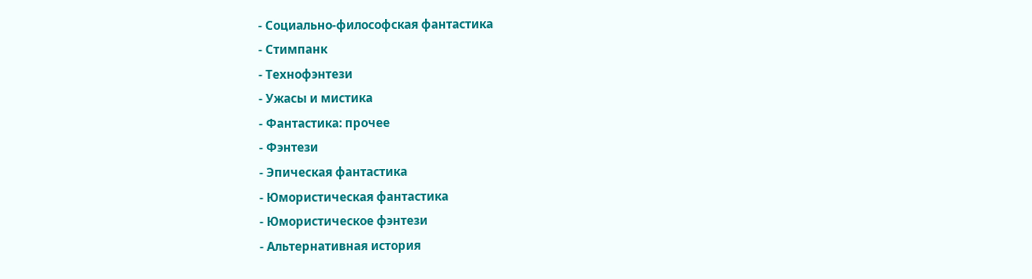- Социально-философская фантастика
- Стимпанк
- Технофэнтези
- Ужасы и мистика
- Фантастика: прочее
- Фэнтези
- Эпическая фантастика
- Юмористическая фантастика
- Юмористическое фэнтези
- Альтернативная история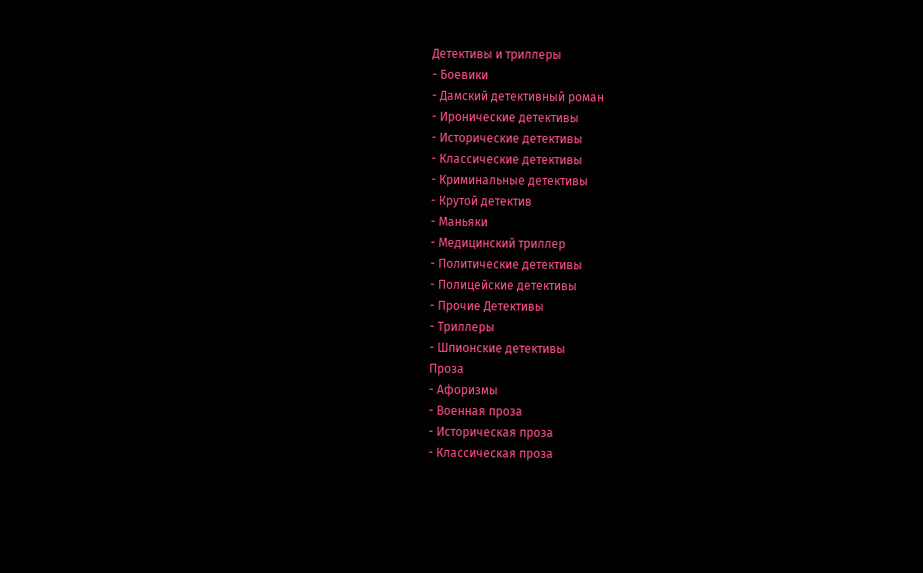Детективы и триллеры
- Боевики
- Дамский детективный роман
- Иронические детективы
- Исторические детективы
- Классические детективы
- Криминальные детективы
- Крутой детектив
- Маньяки
- Медицинский триллер
- Политические детективы
- Полицейские детективы
- Прочие Детективы
- Триллеры
- Шпионские детективы
Проза
- Афоризмы
- Военная проза
- Историческая проза
- Классическая проза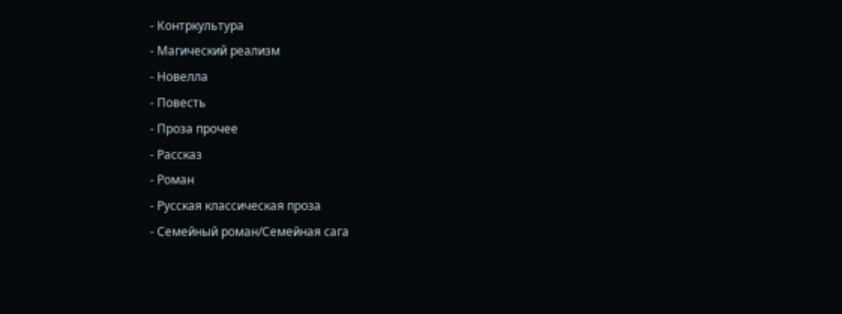- Контркультура
- Магический реализм
- Новелла
- Повесть
- Проза прочее
- Рассказ
- Роман
- Русская классическая проза
- Семейный роман/Семейная сага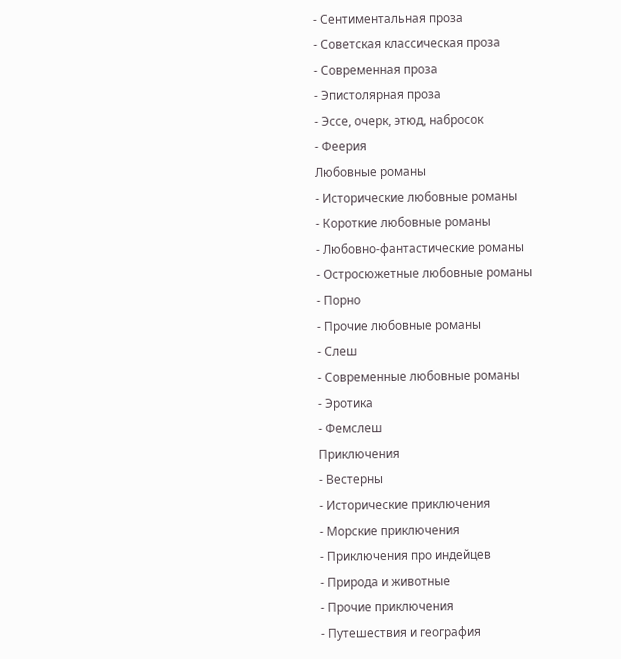- Сентиментальная проза
- Советская классическая проза
- Современная проза
- Эпистолярная проза
- Эссе, очерк, этюд, набросок
- Феерия
Любовные романы
- Исторические любовные романы
- Короткие любовные романы
- Любовно-фантастические романы
- Остросюжетные любовные романы
- Порно
- Прочие любовные романы
- Слеш
- Современные любовные романы
- Эротика
- Фемслеш
Приключения
- Вестерны
- Исторические приключения
- Морские приключения
- Приключения про индейцев
- Природа и животные
- Прочие приключения
- Путешествия и география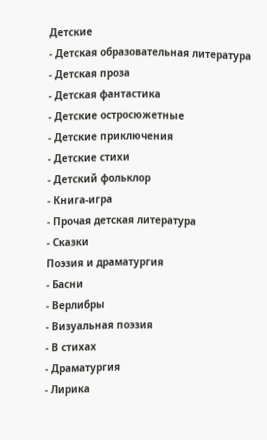Детские
- Детская образовательная литература
- Детская проза
- Детская фантастика
- Детские остросюжетные
- Детские приключения
- Детские стихи
- Детский фольклор
- Книга-игра
- Прочая детская литература
- Сказки
Поэзия и драматургия
- Басни
- Верлибры
- Визуальная поэзия
- В стихах
- Драматургия
- Лирика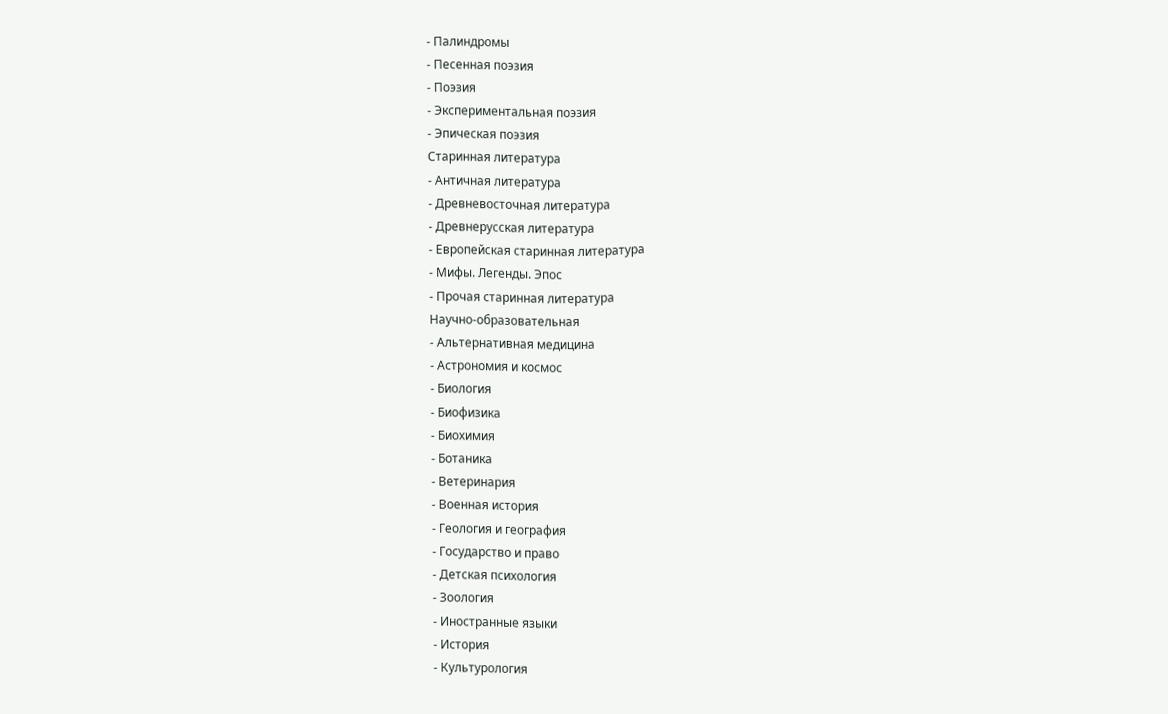- Палиндромы
- Песенная поэзия
- Поэзия
- Экспериментальная поэзия
- Эпическая поэзия
Старинная литература
- Античная литература
- Древневосточная литература
- Древнерусская литература
- Европейская старинная литература
- Мифы. Легенды. Эпос
- Прочая старинная литература
Научно-образовательная
- Альтернативная медицина
- Астрономия и космос
- Биология
- Биофизика
- Биохимия
- Ботаника
- Ветеринария
- Военная история
- Геология и география
- Государство и право
- Детская психология
- Зоология
- Иностранные языки
- История
- Культурология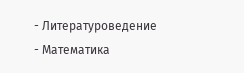- Литературоведение
- Математика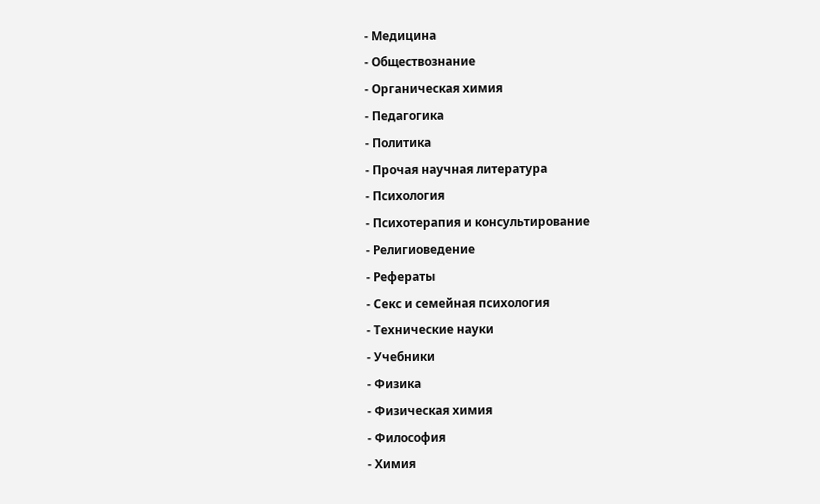- Медицина
- Обществознание
- Органическая химия
- Педагогика
- Политика
- Прочая научная литература
- Психология
- Психотерапия и консультирование
- Религиоведение
- Рефераты
- Секс и семейная психология
- Технические науки
- Учебники
- Физика
- Физическая химия
- Философия
- Химия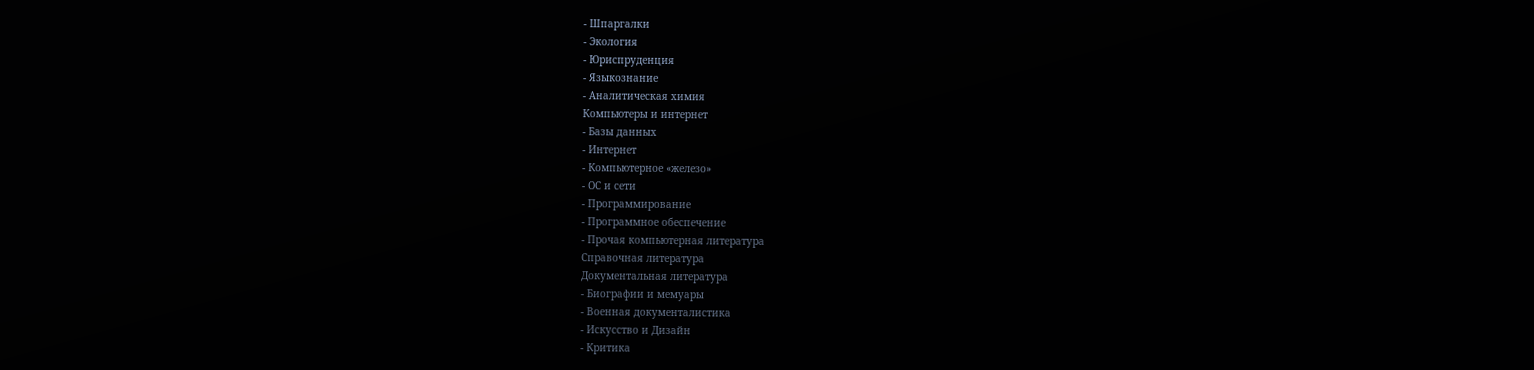- Шпаргалки
- Экология
- Юриспруденция
- Языкознание
- Аналитическая химия
Компьютеры и интернет
- Базы данных
- Интернет
- Компьютерное «железо»
- ОС и сети
- Программирование
- Программное обеспечение
- Прочая компьютерная литература
Справочная литература
Документальная литература
- Биографии и мемуары
- Военная документалистика
- Искусство и Дизайн
- Критика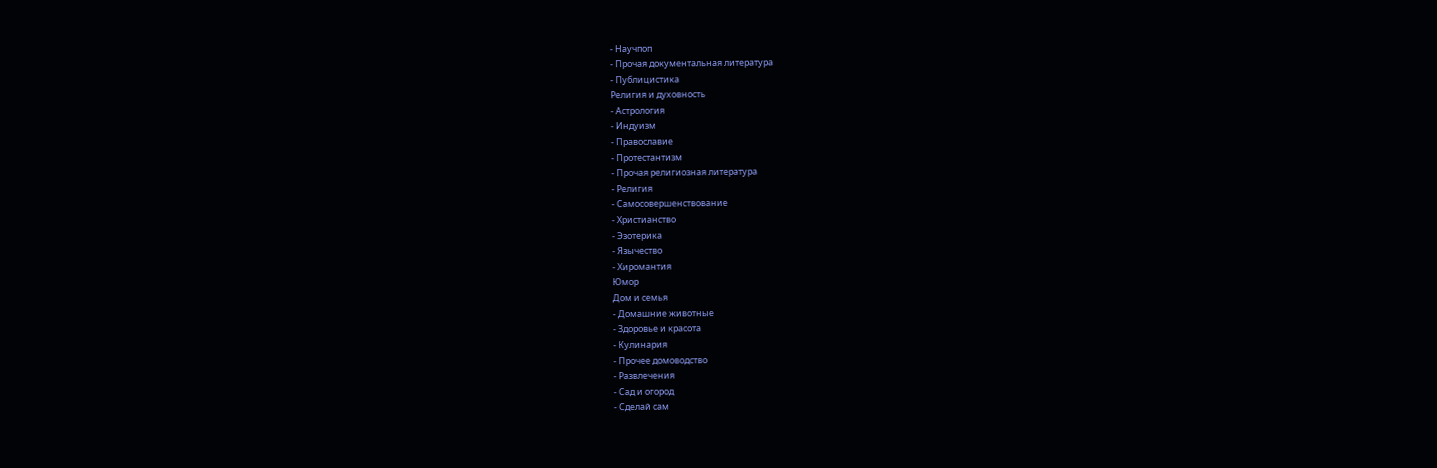- Научпоп
- Прочая документальная литература
- Публицистика
Религия и духовность
- Астрология
- Индуизм
- Православие
- Протестантизм
- Прочая религиозная литература
- Религия
- Самосовершенствование
- Христианство
- Эзотерика
- Язычество
- Хиромантия
Юмор
Дом и семья
- Домашние животные
- Здоровье и красота
- Кулинария
- Прочее домоводство
- Развлечения
- Сад и огород
- Сделай сам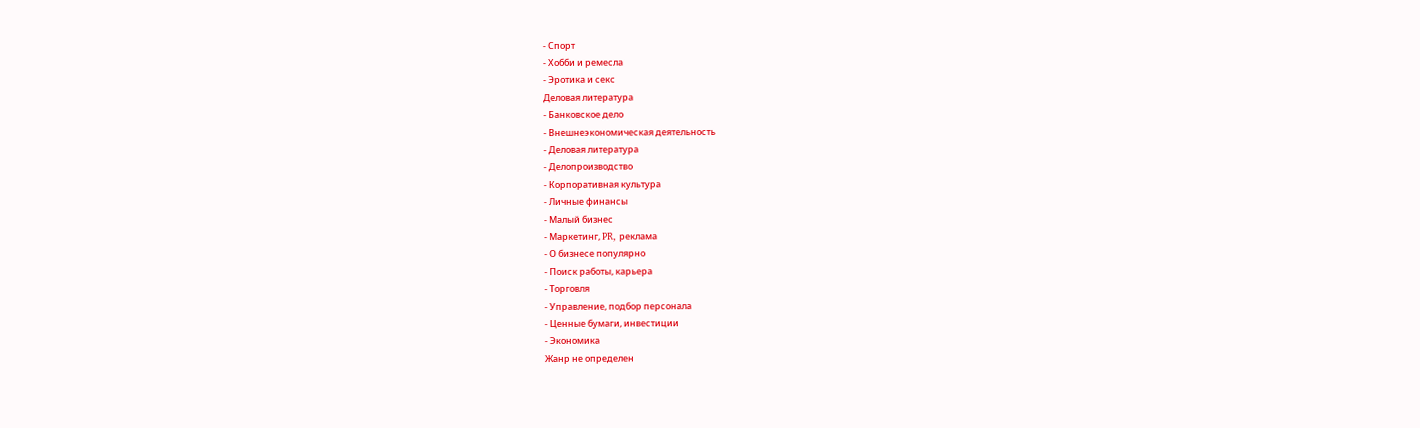- Спорт
- Хобби и ремесла
- Эротика и секс
Деловая литература
- Банковское дело
- Внешнеэкономическая деятельность
- Деловая литература
- Делопроизводство
- Корпоративная культура
- Личные финансы
- Малый бизнес
- Маркетинг, PR, реклама
- О бизнесе популярно
- Поиск работы, карьера
- Торговля
- Управление, подбор персонала
- Ценные бумаги, инвестиции
- Экономика
Жанр не определен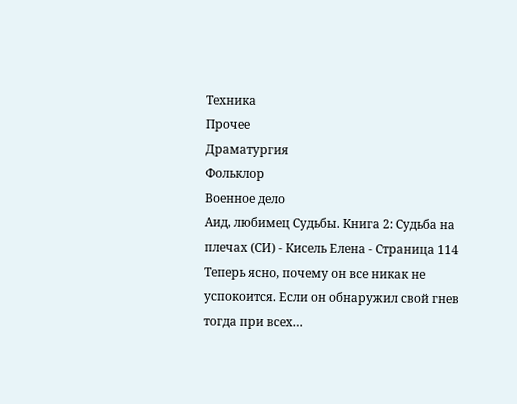Техника
Прочее
Драматургия
Фольклор
Военное дело
Аид, любимец Судьбы. Книга 2: Судьба на плечах (СИ) - Кисель Елена - Страница 114
Теперь ясно, почему он все никак не успокоится. Если он обнаружил свой гнев тогда при всех…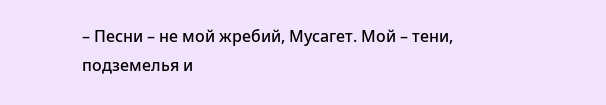– Песни – не мой жребий, Мусагет. Мой – тени, подземелья и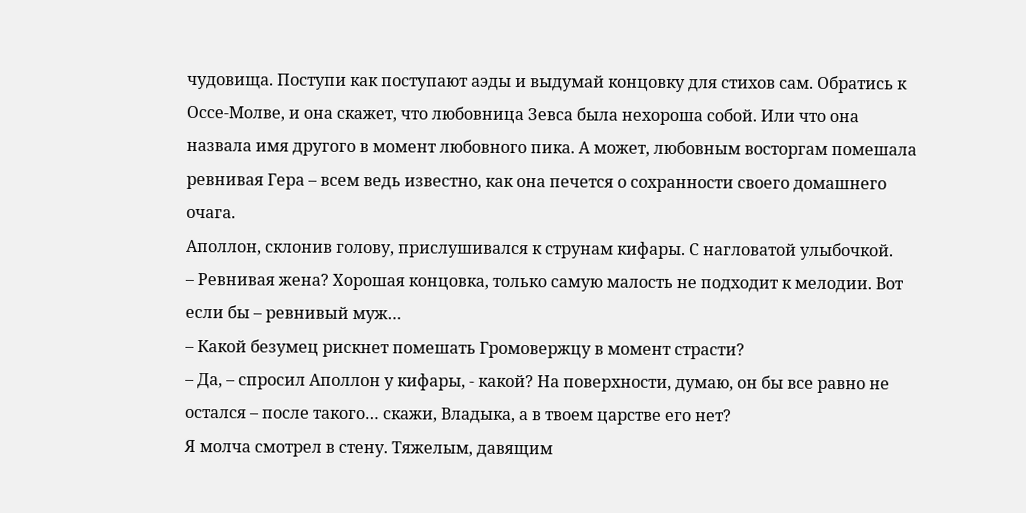чудовища. Поступи как поступают аэды и выдумай концовку для стихов сам. Обратись к Оссе-Молве, и она скажет, что любовница Зевса была нехороша собой. Или что она назвала имя другого в момент любовного пика. А может, любовным восторгам помешала ревнивая Гера – всем ведь известно, как она печется о сохранности своего домашнего очага.
Аполлон, склонив голову, прислушивался к струнам кифары. С нагловатой улыбочкой.
– Ревнивая жена? Хорошая концовка, только самую малость не подходит к мелодии. Вот если бы – ревнивый муж…
– Какой безумец рискнет помешать Громовержцу в момент страсти?
– Да, – спросил Аполлон у кифары, - какой? На поверхности, думаю, он бы все равно не остался – после такого… скажи, Владыка, а в твоем царстве его нет?
Я молча смотрел в стену. Тяжелым, давящим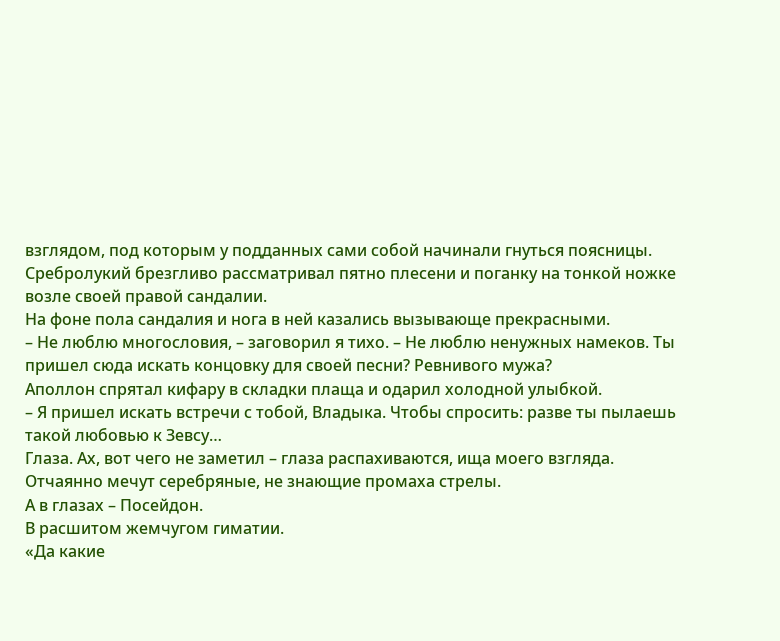взглядом, под которым у подданных сами собой начинали гнуться поясницы. Сребролукий брезгливо рассматривал пятно плесени и поганку на тонкой ножке возле своей правой сандалии.
На фоне пола сандалия и нога в ней казались вызывающе прекрасными.
– Не люблю многословия, – заговорил я тихо. – Не люблю ненужных намеков. Ты пришел сюда искать концовку для своей песни? Ревнивого мужа?
Аполлон спрятал кифару в складки плаща и одарил холодной улыбкой.
– Я пришел искать встречи с тобой, Владыка. Чтобы спросить: разве ты пылаешь такой любовью к Зевсу…
Глаза. Ах, вот чего не заметил – глаза распахиваются, ища моего взгляда. Отчаянно мечут серебряные, не знающие промаха стрелы.
А в глазах – Посейдон.
В расшитом жемчугом гиматии.
«Да какие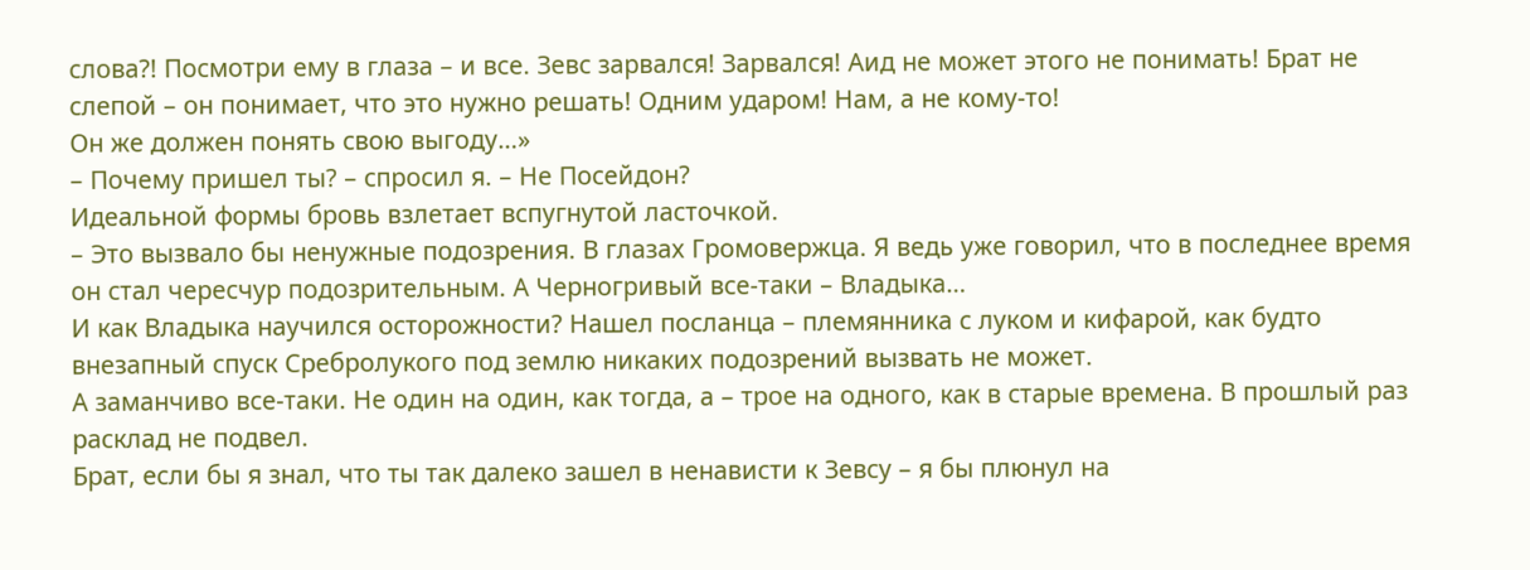слова?! Посмотри ему в глаза – и все. Зевс зарвался! Зарвался! Аид не может этого не понимать! Брат не слепой – он понимает, что это нужно решать! Одним ударом! Нам, а не кому-то!
Он же должен понять свою выгоду…»
– Почему пришел ты? – спросил я. – Не Посейдон?
Идеальной формы бровь взлетает вспугнутой ласточкой.
– Это вызвало бы ненужные подозрения. В глазах Громовержца. Я ведь уже говорил, что в последнее время он стал чересчур подозрительным. А Черногривый все-таки – Владыка…
И как Владыка научился осторожности? Нашел посланца – племянника с луком и кифарой, как будто внезапный спуск Сребролукого под землю никаких подозрений вызвать не может.
А заманчиво все-таки. Не один на один, как тогда, а – трое на одного, как в старые времена. В прошлый раз расклад не подвел.
Брат, если бы я знал, что ты так далеко зашел в ненависти к Зевсу – я бы плюнул на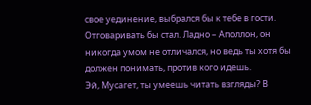свое уединение, выбрался бы к тебе в гости. Отговаривать бы стал. Ладно – Аполлон, он никогда умом не отличался, но ведь ты хотя бы должен понимать, против кого идешь.
Эй, Мусагет, ты умеешь читать взгляды? В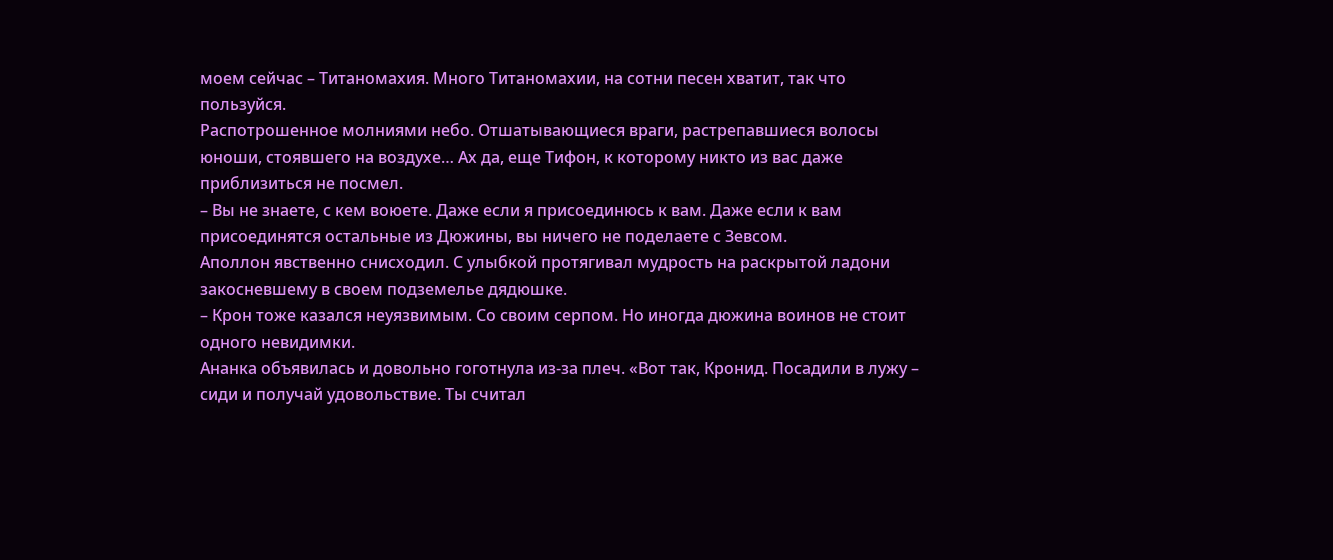моем сейчас – Титаномахия. Много Титаномахии, на сотни песен хватит, так что пользуйся.
Распотрошенное молниями небо. Отшатывающиеся враги, растрепавшиеся волосы юноши, стоявшего на воздухе… Ах да, еще Тифон, к которому никто из вас даже приблизиться не посмел.
– Вы не знаете, с кем воюете. Даже если я присоединюсь к вам. Даже если к вам присоединятся остальные из Дюжины, вы ничего не поделаете с Зевсом.
Аполлон явственно снисходил. С улыбкой протягивал мудрость на раскрытой ладони закосневшему в своем подземелье дядюшке.
– Крон тоже казался неуязвимым. Со своим серпом. Но иногда дюжина воинов не стоит одного невидимки.
Ананка объявилась и довольно гоготнула из-за плеч. «Вот так, Кронид. Посадили в лужу – сиди и получай удовольствие. Ты считал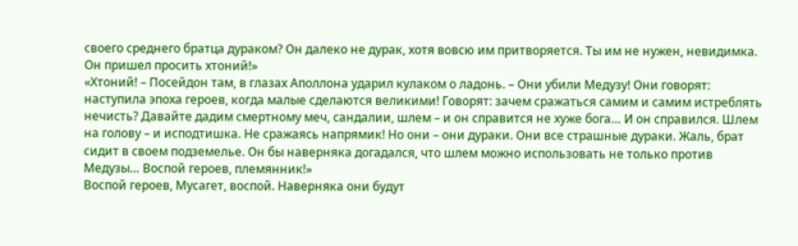своего среднего братца дураком? Он далеко не дурак, хотя вовсю им притворяется. Ты им не нужен, невидимка.
Он пришел просить хтоний!»
«Хтоний! – Посейдон там, в глазах Аполлона ударил кулаком о ладонь. – Они убили Медузу! Они говорят: наступила эпоха героев, когда малые сделаются великими! Говорят: зачем сражаться самим и самим истреблять нечисть? Давайте дадим смертному меч, сандалии, шлем – и он справится не хуже бога… И он справился. Шлем на голову – и исподтишка. Не сражаясь напрямик! Но они – они дураки. Они все страшные дураки. Жаль, брат сидит в своем подземелье. Он бы наверняка догадался, что шлем можно использовать не только против Медузы… Воспой героев, племянник!»
Воспой героев, Мусагет, воспой. Наверняка они будут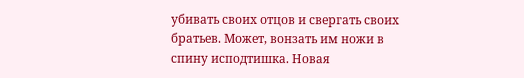убивать своих отцов и свергать своих братьев. Может, вонзать им ножи в спину исподтишка. Новая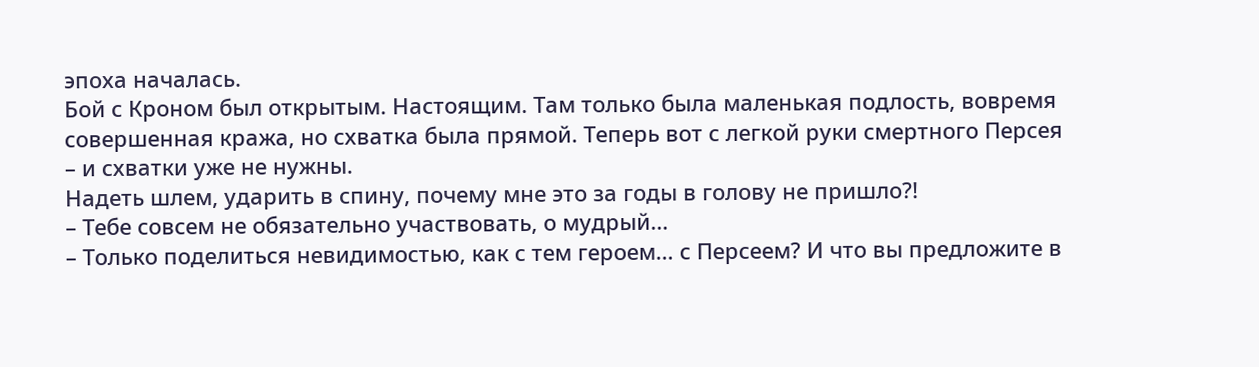эпоха началась.
Бой с Кроном был открытым. Настоящим. Там только была маленькая подлость, вовремя совершенная кража, но схватка была прямой. Теперь вот с легкой руки смертного Персея – и схватки уже не нужны.
Надеть шлем, ударить в спину, почему мне это за годы в голову не пришло?!
– Тебе совсем не обязательно участвовать, о мудрый…
– Только поделиться невидимостью, как с тем героем… с Персеем? И что вы предложите в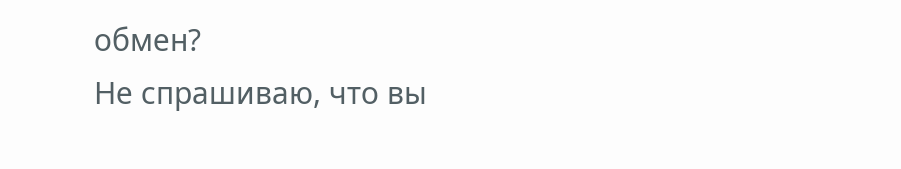обмен?
Не спрашиваю, что вы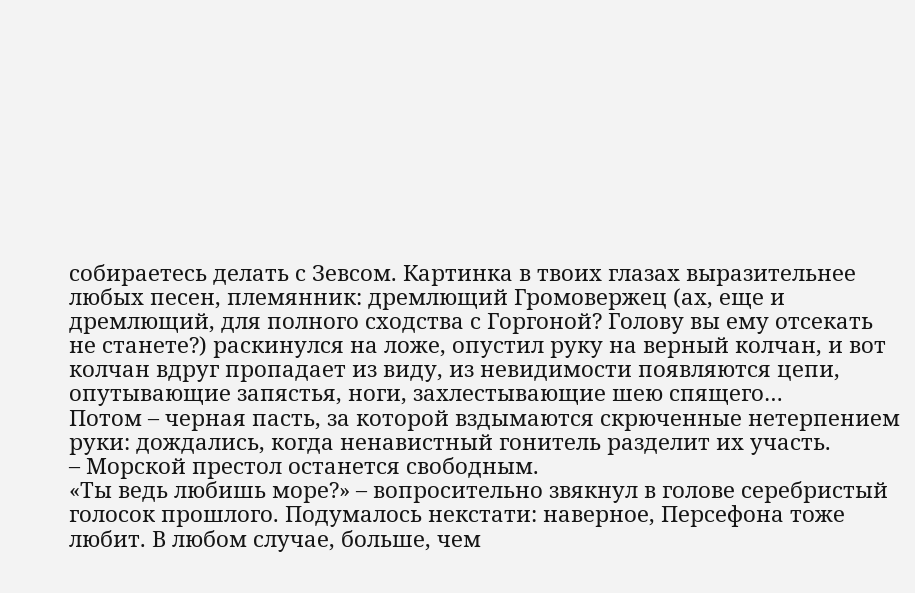собираетесь делать с Зевсом. Картинка в твоих глазах выразительнее любых песен, племянник: дремлющий Громовержец (ах, еще и дремлющий, для полного сходства с Горгоной? Голову вы ему отсекать не станете?) раскинулся на ложе, опустил руку на верный колчан, и вот колчан вдруг пропадает из виду, из невидимости появляются цепи, опутывающие запястья, ноги, захлестывающие шею спящего…
Потом – черная пасть, за которой вздымаются скрюченные нетерпением руки: дождались, когда ненавистный гонитель разделит их участь.
– Морской престол останется свободным.
«Ты ведь любишь море?» – вопросительно звякнул в голове серебристый голосок прошлого. Подумалось некстати: наверное, Персефона тоже любит. В любом случае, больше, чем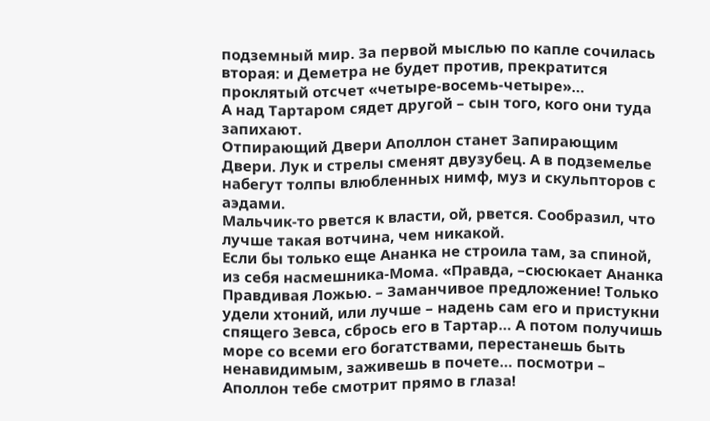подземный мир. За первой мыслью по капле сочилась вторая: и Деметра не будет против, прекратится проклятый отсчет «четыре-восемь-четыре»…
А над Тартаром сядет другой – сын того, кого они туда запихают.
Отпирающий Двери Аполлон станет Запирающим Двери. Лук и стрелы сменят двузубец. А в подземелье набегут толпы влюбленных нимф, муз и скульпторов с аэдами.
Мальчик-то рвется к власти, ой, рвется. Сообразил, что лучше такая вотчина, чем никакой.
Если бы только еще Ананка не строила там, за спиной, из себя насмешника-Мома. «Правда, –сюсюкает Ананка Правдивая Ложью. – Заманчивое предложение! Только удели хтоний, или лучше – надень сам его и пристукни спящего Зевса, сбрось его в Тартар… А потом получишь море со всеми его богатствами, перестанешь быть ненавидимым, заживешь в почете… посмотри – Аполлон тебе смотрит прямо в глаза!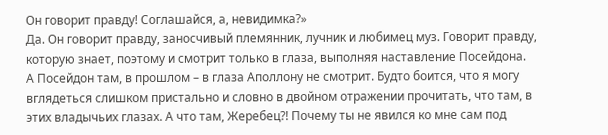Он говорит правду! Соглашайся, а, невидимка?»
Да. Он говорит правду, заносчивый племянник, лучник и любимец муз. Говорит правду, которую знает, поэтому и смотрит только в глаза, выполняя наставление Посейдона.
А Посейдон там, в прошлом – в глаза Аполлону не смотрит. Будто боится, что я могу вглядеться слишком пристально и словно в двойном отражении прочитать, что там, в этих владычьих глазах. А что там, Жеребец?! Почему ты не явился ко мне сам под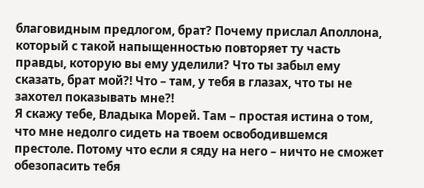благовидным предлогом, брат? Почему прислал Аполлона, который с такой напыщенностью повторяет ту часть правды, которую вы ему уделили? Что ты забыл ему сказать, брат мой?! Что – там, у тебя в глазах, что ты не захотел показывать мне?!
Я скажу тебе, Владыка Морей. Там – простая истина о том, что мне недолго сидеть на твоем освободившемся престоле. Потому что если я сяду на него – ничто не сможет обезопасить тебя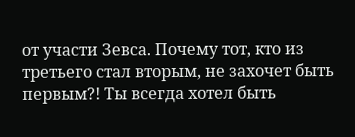от участи Зевса. Почему тот, кто из третьего стал вторым, не захочет быть первым?! Ты всегда хотел быть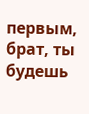первым, брат, ты будешь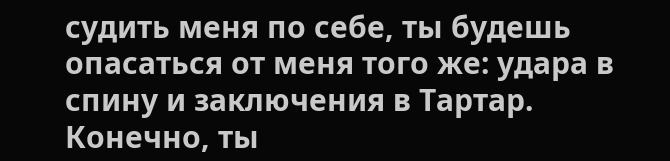судить меня по себе, ты будешь опасаться от меня того же: удара в спину и заключения в Тартар. Конечно, ты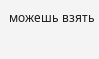можешь взять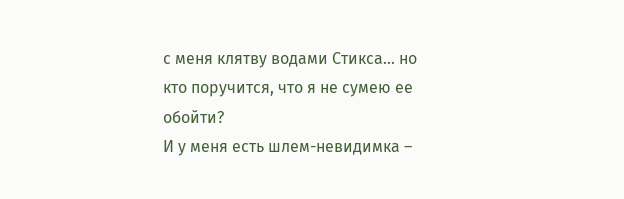с меня клятву водами Стикса… но кто поручится, что я не сумею ее обойти?
И у меня есть шлем-невидимка –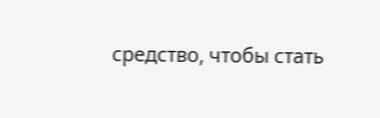средство, чтобы стать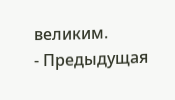великим.
- Предыдущая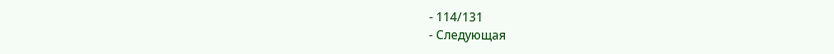- 114/131
- Следующая